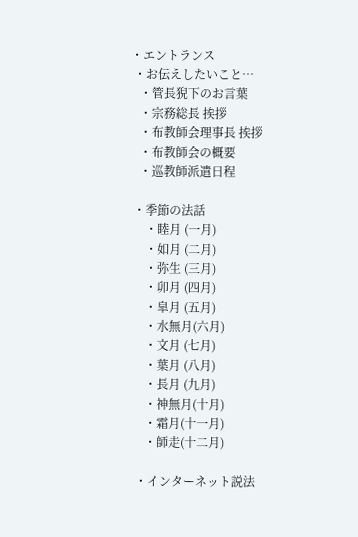・エントランス
 ・お伝えしたいこと…
   ・管長猊下のお言葉
   ・宗務総長 挨拶
   ・布教師会理事長 挨拶
   ・布教師会の概要
   ・巡教師派遣日程

 ・季節の法話
     ・睦月 (一月)
     ・如月 (二月)
     ・弥生 (三月)
     ・卯月 (四月)
     ・皐月 (五月)
     ・水無月(六月)
     ・文月 (七月)
     ・葉月 (八月)
     ・長月 (九月)
     ・神無月(十月)
     ・霜月(十一月)
     ・師走(十二月)

  ・インターネット説法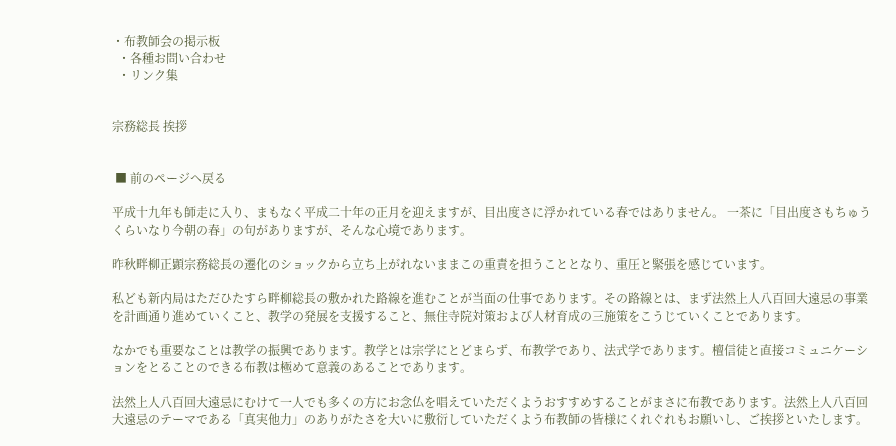・布教師会の掲示板
  ・各種お問い合わせ
  ・リンク集


宗務総長 挨拶


 ■ 前のページへ戻る

平成十九年も師走に入り、まもなく平成二十年の正月を迎えますが、目出度さに浮かれている春ではありません。 一茶に「目出度さもちゅうくらいなり今朝の春」の句がありますが、そんな心境であります。

昨秋畔柳正顕宗務総長の遷化のショックから立ち上がれないままこの重責を担うこととなり、重圧と緊張を感じています。

私ども新内局はただひたすら畔柳総長の敷かれた路線を進むことが当面の仕事であります。その路線とは、まず法然上人八百回大遠忌の事業を計画通り進めていくこと、教学の発展を支援すること、無住寺院対策および人材育成の三施策をこうじていくことであります。

なかでも重要なことは教学の振興であります。教学とは宗学にとどまらず、布教学であり、法式学であります。檀信徒と直接コミュニケーションをとることのできる布教は極めて意義のあることであります。

法然上人八百回大遠忌にむけて一人でも多くの方にお念仏を唱えていただくようおすすめすることがまさに布教であります。法然上人八百回大遠忌のテーマである「真実他力」のありがたさを大いに敷衍していただくよう布教師の皆様にくれぐれもお願いし、ご挨拶といたします。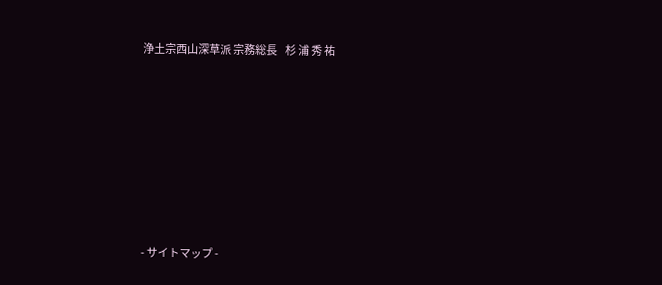浄土宗西山深草派 宗務総長    杉 浦 秀 祐








- サイトマップ -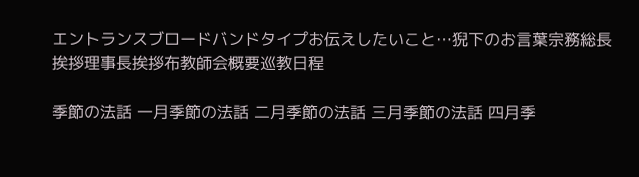エントランスブロードバンドタイプお伝えしたいこと…猊下のお言葉宗務総長挨拶理事長挨拶布教師会概要巡教日程

季節の法話 一月季節の法話 二月季節の法話 三月季節の法話 四月季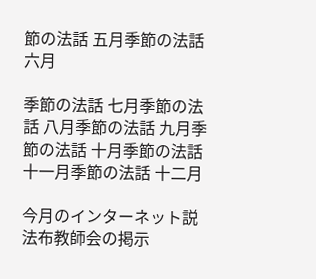節の法話 五月季節の法話 六月

季節の法話 七月季節の法話 八月季節の法話 九月季節の法話 十月季節の法話 十一月季節の法話 十二月

今月のインターネット説法布教師会の掲示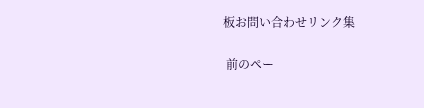板お問い合わせリンク集

 前のペー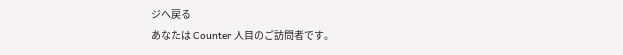ジへ戻る
あなたは Counter 人目のご訪問者です。